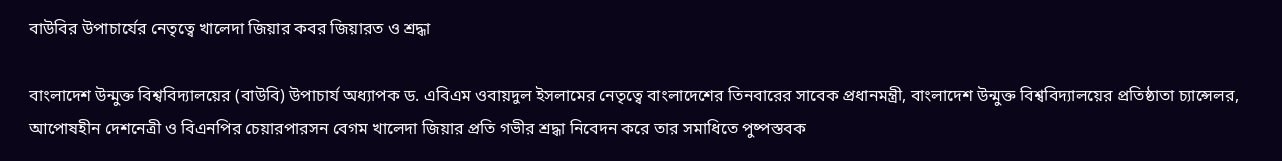বাউবির উপাচার্যের নেতৃত্বে খালেদা জিয়ার কবর জিয়ারত ও শ্রদ্ধা

বাংলাদেশ উন্মুক্ত বিশ্ববিদ্যালয়ের (বাউবি) উপাচার্য অধ্যাপক ড. এবিএম ওবায়দুল ইসলামের নেতৃত্বে বাংলাদেশের তিনবারের সাবেক প্রধানমন্ত্রী, বাংলাদেশ উন্মুক্ত বিশ্ববিদ্যালয়ের প্রতিষ্ঠাতা চ্যান্সেলর, আপোষহীন দেশনেত্রী ও বিএনপির চেয়ারপারসন বেগম খালেদা জিয়ার প্রতি গভীর শ্রদ্ধা নিবেদন করে তার সমাধিতে পুষ্পস্তবক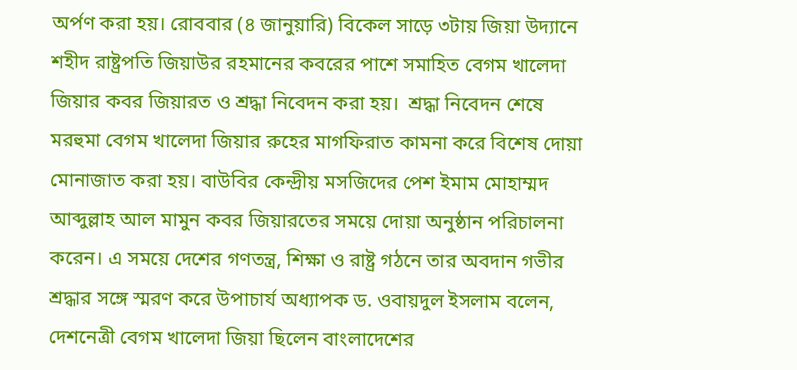অর্পণ করা হয়। রোববার (৪ জানুয়ারি) বিকেল সাড়ে ৩টায় জিয়া উদ্যানে শহীদ রাষ্ট্রপতি জিয়াউর রহমানের কবরের পাশে সমাহিত বেগম খালেদা জিয়ার কবর জিয়ারত ও শ্রদ্ধা নিবেদন করা হয়।  শ্রদ্ধা নিবেদন শেষে মরহুমা বেগম খালেদা জিয়ার রুহের মাগফিরাত কামনা করে বিশেষ দোয়া মোনাজাত করা হয়। বাউবির কেন্দ্রীয় মসজিদের পেশ ইমাম মোহাম্মদ আব্দুল্লাহ আল মামুন কবর জিয়ারতের সময়ে দোয়া অনুষ্ঠান পরিচালনা করেন। এ সময়ে দেশের গণতন্ত্র, শিক্ষা ও রাষ্ট্র গঠনে তার অবদান গভীর শ্রদ্ধার সঙ্গে স্মরণ করে উপাচার্য অধ্যাপক ড. ওবায়দুল ইসলাম বলেন, দেশনেত্রী বেগম খালেদা জিয়া ছিলেন বাংলাদেশের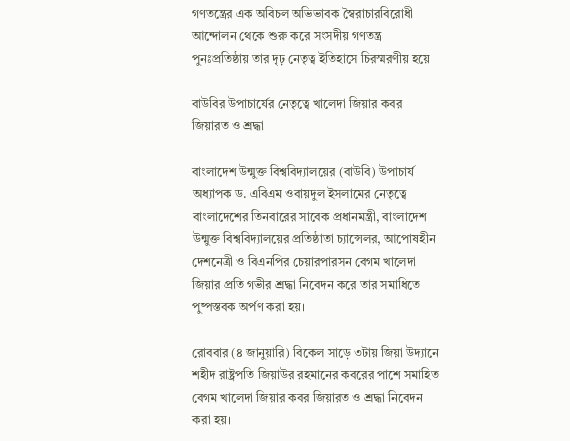গণতন্ত্রের এক অবিচল অভিভাবক স্বৈরাচারবিরোধী আন্দোলন থেকে শুরু করে সংসদীয় গণতন্ত্র পুনঃপ্রতিষ্ঠায় তার দৃঢ় নেতৃত্ব ইতিহাসে চিরস্মরণীয় হয়ে

বাউবির উপাচার্যের নেতৃত্বে খালেদা জিয়ার কবর জিয়ারত ও শ্রদ্ধা

বাংলাদেশ উন্মুক্ত বিশ্ববিদ্যালয়ের (বাউবি) উপাচার্য অধ্যাপক ড. এবিএম ওবায়দুল ইসলামের নেতৃত্বে বাংলাদেশের তিনবারের সাবেক প্রধানমন্ত্রী, বাংলাদেশ উন্মুক্ত বিশ্ববিদ্যালয়ের প্রতিষ্ঠাতা চ্যান্সেলর, আপোষহীন দেশনেত্রী ও বিএনপির চেয়ারপারসন বেগম খালেদা জিয়ার প্রতি গভীর শ্রদ্ধা নিবেদন করে তার সমাধিতে পুষ্পস্তবক অর্পণ করা হয়।

রোববার (৪ জানুয়ারি) বিকেল সাড়ে ৩টায় জিয়া উদ্যানে শহীদ রাষ্ট্রপতি জিয়াউর রহমানের কবরের পাশে সমাহিত বেগম খালেদা জিয়ার কবর জিয়ারত ও শ্রদ্ধা নিবেদন করা হয়।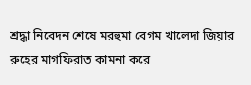শ্রদ্ধা নিবেদন শেষে মরহুমা বেগম খালেদা জিয়ার রুহের মাগফিরাত কামনা করে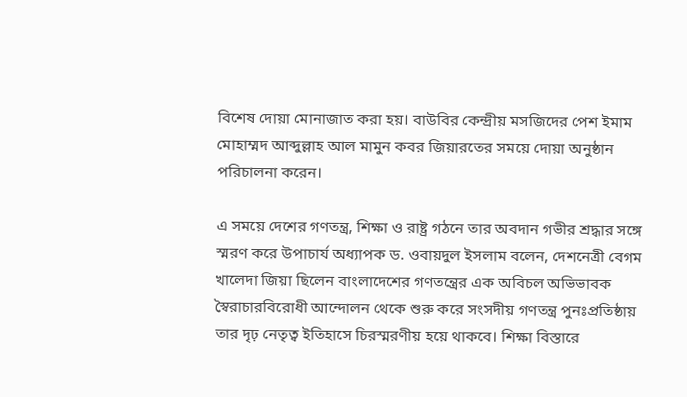বিশেষ দোয়া মোনাজাত করা হয়। বাউবির কেন্দ্রীয় মসজিদের পেশ ইমাম মোহাম্মদ আব্দুল্লাহ আল মামুন কবর জিয়ারতের সময়ে দোয়া অনুষ্ঠান পরিচালনা করেন।

এ সময়ে দেশের গণতন্ত্র, শিক্ষা ও রাষ্ট্র গঠনে তার অবদান গভীর শ্রদ্ধার সঙ্গে স্মরণ করে উপাচার্য অধ্যাপক ড. ওবায়দুল ইসলাম বলেন, দেশনেত্রী বেগম খালেদা জিয়া ছিলেন বাংলাদেশের গণতন্ত্রের এক অবিচল অভিভাবক স্বৈরাচারবিরোধী আন্দোলন থেকে শুরু করে সংসদীয় গণতন্ত্র পুনঃপ্রতিষ্ঠায় তার দৃঢ় নেতৃত্ব ইতিহাসে চিরস্মরণীয় হয়ে থাকবে। শিক্ষা বিস্তারে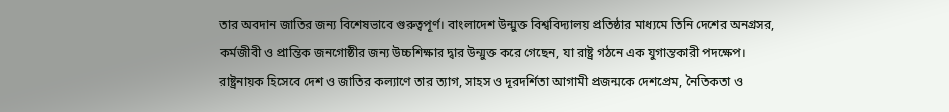তার অবদান জাতির জন্য বিশেষভাবে গুরুত্বপূর্ণ। বাংলাদেশ উন্মুক্ত বিশ্ববিদ্যালয় প্রতিষ্ঠার মাধ্যমে তিনি দেশের অনগ্রসর, কর্মজীবী ও প্রান্তিক জনগোষ্ঠীর জন্য উচ্চশিক্ষার দ্বার উন্মুক্ত করে গেছেন, যা রাষ্ট্র গঠনে এক যুগান্তকারী পদক্ষেপ। রাষ্ট্রনায়ক হিসেবে দেশ ও জাতির কল্যাণে তার ত্যাগ, সাহস ও দূরদর্শিতা আগামী প্রজন্মকে দেশপ্রেম, নৈতিকতা ও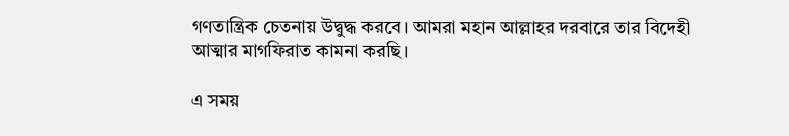গণতান্ত্রিক চেতনায় উদ্বুদ্ধ করবে। আমরা মহান আল্লাহর দরবারে তার বিদেহী আত্মার মাগফিরাত কামনা করছি।

এ সময়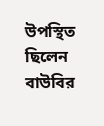উপস্থিত ছিলেন বাউবির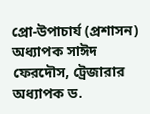প্রো-উপাচার্য (প্রশাসন) অধ্যাপক সাঈদ ফেরদৌস, ট্রেজারার অধ্যাপক ড.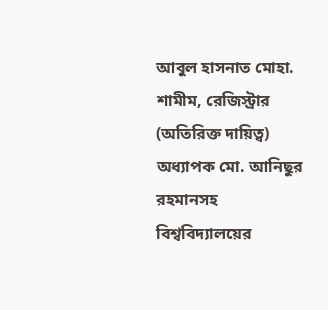আবুল হাসনাত মোহা. শামীম, রেজিস্ট্রার (অতিরিক্ত দায়িত্ব) অধ্যাপক মো. আনিছুর রহমানসহ বিশ্ববিদ্যালয়ের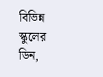বিভিন্ন স্কুলের ডিন,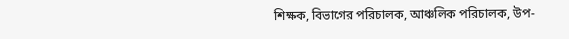শিক্ষক, বিভাগের পরিচালক, আঞ্চলিক পরিচালক, উপ-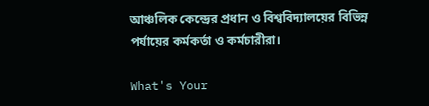আঞ্চলিক কেন্দ্রের প্রধান ও বিশ্ববিদ্যালয়ের বিভিন্ন পর্যায়ের কর্মকর্তা ও কর্মচারীরা।

What's Your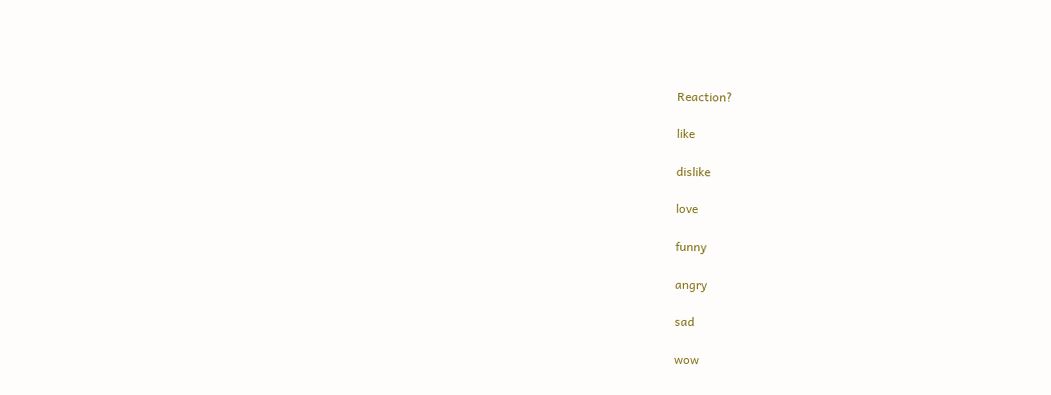Reaction?

like

dislike

love

funny

angry

sad

wow